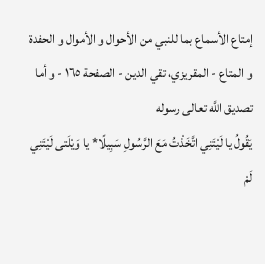إمتاع الأسماع بما للنبي من الأحوال و الأموال و الحفدة و المتاع - المقريزي، تقي الدين - الصفحة ١٦٥ - و أما تصديق اللَّه تعالى رسوله
يَقُولُ يا لَيْتَنِي اتَّخَذْتُ مَعَ الرَّسُولِ سَبِيلًا* يا وَيْلَتى لَيْتَنِي لَمْ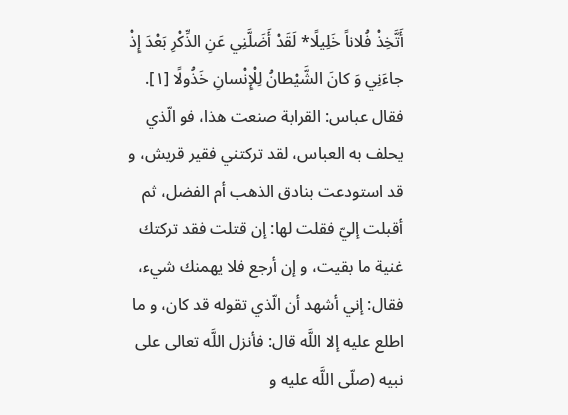أَتَّخِذْ فُلاناً خَلِيلًا* لَقَدْ أَضَلَّنِي عَنِ الذِّكْرِ بَعْدَ إِذْ جاءَنِي وَ كانَ الشَّيْطانُ لِلْإِنْسانِ خَذُولًا [١].
فقال عباس: القرابة صنعت هذا، فو الّذي يحلف به العباس، لقد تركتني فقير قريش، و قد استودعت بنادق الذهب أم الفضل، ثم أقبلت إليّ فقلت لها: إن قتلت فقد تركتك غنية ما بقيت، و إن أرجع فلا يهمنك شيء، فقال: إني أشهد أن الّذي تقوله قد كان، و ما اطلع عليه إلا اللَّه قال: فأنزل اللَّه تعالى على نبيه (صلّى اللَّه عليه و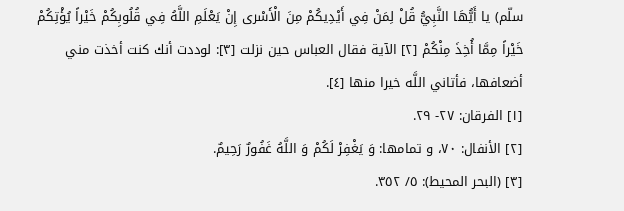سلّم) يا أَيُّهَا النَّبِيُّ قُلْ لِمَنْ فِي أَيْدِيكُمْ مِنَ الْأَسْرى إِنْ يَعْلَمِ اللَّهُ فِي قُلُوبِكُمْ خَيْراً يُؤْتِكُمْ خَيْراً مِمَّا أُخِذَ مِنْكُمْ [٢] الآية فقال العباس حين نزلت [٣]: لوددت أنك كنت أخذت مني أضعافها، فأتاني اللَّه خيرا منها [٤].
[١] الفرقان: ٢٧- ٢٩.
[٢] الأنفال: ٧٠، و تمامها: وَ يَغْفِرْ لَكُمْ وَ اللَّهُ غَفُورٌ رَحِيمٌ.
[٣] (البحر المحيط): ٥/ ٣٥٢.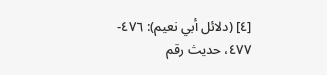[٤] (دلائل أبي نعيم): ٤٧٦- ٤٧٧، حديث رقم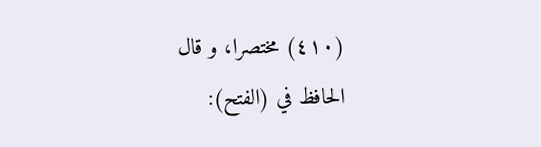(٤١٠) مختصرا، و قال الحافظ في (الفتح):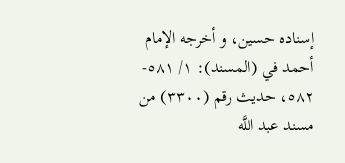إسناده حسين، و أخرجه الإمام أحمد في (المسند): ١/ ٥٨١- ٥٨٢، حديث رقم (٣٣٠٠) من مسند عبد اللَّه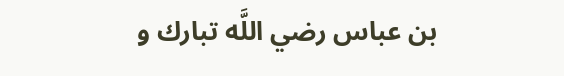بن عباس رضي اللَّه تبارك و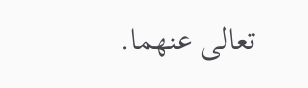تعالى عنهما.